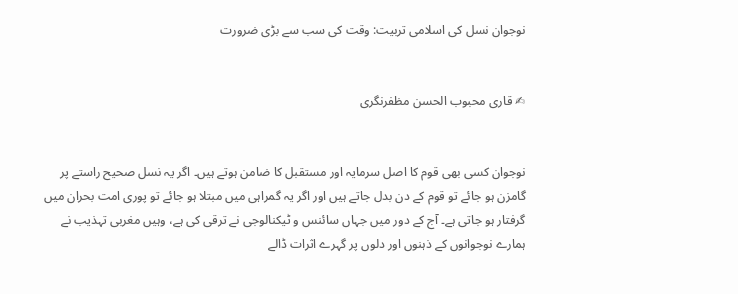نوجوان نسل کی اسلامی تربیت: وقت کی سب سے بڑی ضرورت


✍ قاری محبوب الحسن مظفرنگری


نوجوان کسی بھی قوم کا اصل سرمایہ اور مستقبل کا ضامن ہوتے ہیں۔ اگر یہ نسل صحیح راستے پر گامزن ہو جائے تو قوم کے دن بدل جاتے ہیں اور اگر یہ گمراہی میں مبتلا ہو جائے تو پوری امت بحران میں گرفتار ہو جاتی ہے۔ آج کے دور میں جہاں سائنس و ٹیکنالوجی نے ترقی کی ہے، وہیں مغربی تہذیب نے ہمارے نوجوانوں کے ذہنوں اور دلوں پر گہرے اثرات ڈالے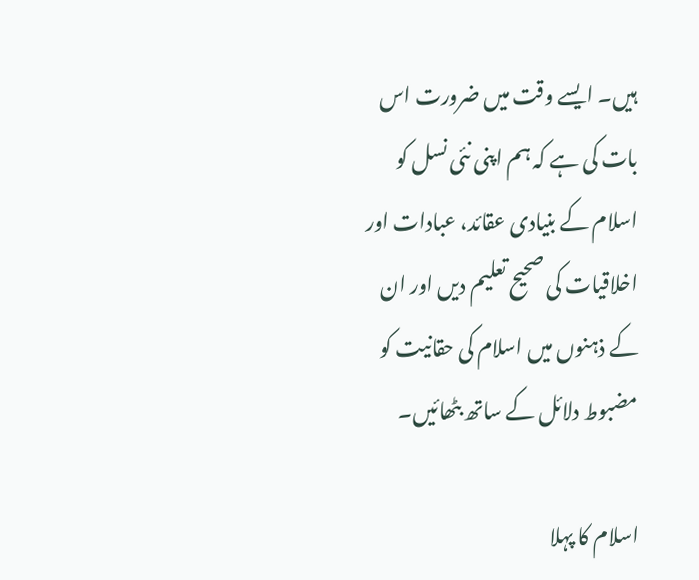ہیں۔ ایسے وقت میں ضرورت اس بات کی ہے کہ ہم اپنی نئی نسل کو اسلام کے بنیادی عقائد، عبادات اور اخلاقیات کی صحیح تعلیم دیں اور ان کے ذہنوں میں اسلام کی حقانیت کو مضبوط دلائل کے ساتھ بٹھائیں۔

اسلام کا پہلا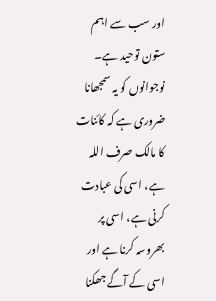اور سب سے اہم ستون توحید ہے۔ نوجوانوں کو یہ سمجھانا ضروری ہے کہ کائنات کا مالک صرف اللہ ہے، اسی کی عبادت کرنی ہے، اسی پر بھروسہ کرنا ہے اور اسی کے آگے جھکنا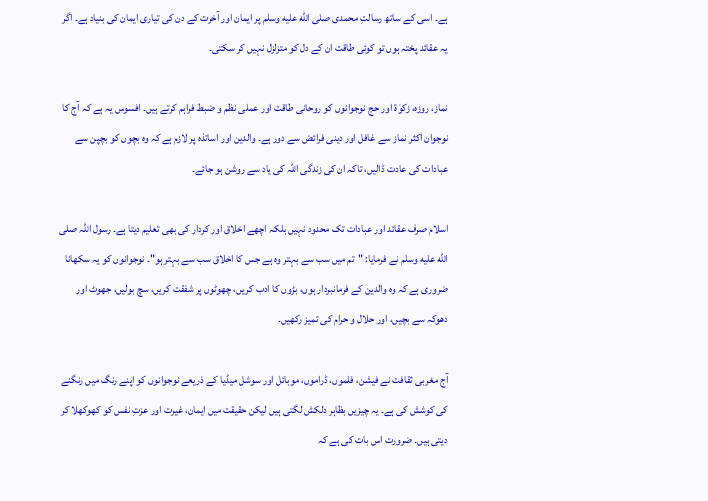ہے۔ اسی کے ساتھ رسالتِ محمدی صلى الله عليه وسلم پر ایمان اور آخرت کے دن کی تیاری ایمان کی بنیاد ہے۔ اگر یہ عقائد پختہ ہوں تو کوئی طاقت ان کے دل کو متزلزل نہیں کر سکتی۔

نماز، روزہ، زکوٰۃ اور حج نوجوانوں کو روحانی طاقت اور عملی نظم و ضبط فراہم کرتے ہیں۔ افسوس یہ ہے کہ آج کا نوجوان اکثر نماز سے غافل اور دینی فرائض سے دور ہے۔ والدین اور اساتذہ پر لازم ہے کہ وہ بچوں کو بچپن سے عبادات کی عادت ڈالیں، تاکہ ان کی زندگی اللہ کی یاد سے روشن ہو جائے۔

اسلام صرف عقائد اور عبادات تک محدود نہیں بلکہ اچھے اخلاق اور کردار کی بھی تعلیم دیتا ہے۔ رسول اللہ صلى الله عليه وسلم نے فرمایا: "تم میں سب سے بہتر وہ ہے جس کا اخلاق سب سے بہتر ہو"۔ نوجوانوں کو یہ سکھانا ضروری ہے کہ وہ والدین کے فرمانبردار ہوں، بڑوں کا ادب کریں، چھوٹوں پر شفقت کریں، سچ بولیں، جھوٹ اور دھوکہ سے بچیں، اور حلال و حرام کی تمیز رکھیں۔

آج مغربی ثقافت نے فیشن، فلموں، ڈراموں، موبائل اور سوشل میڈیا کے ذریعے نوجوانوں کو اپنے رنگ میں رنگنے کی کوشش کی ہے۔ یہ چیزیں بظاہر دلکش لگتی ہیں لیکن حقیقت میں ایمان، غیرت اور عزتِ نفس کو کھوکھلا کر دیتی ہیں۔ ضرورت اس بات کی ہے کہ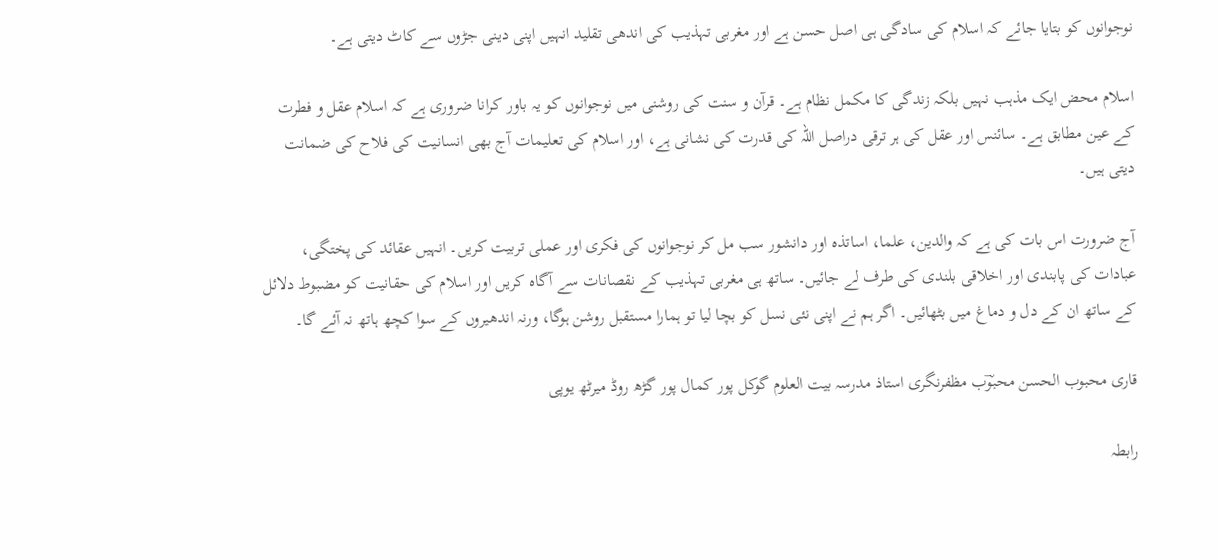نوجوانوں کو بتایا جائے کہ اسلام کی سادگی ہی اصل حسن ہے اور مغربی تہذیب کی اندھی تقلید انہیں اپنی دینی جڑوں سے کاٹ دیتی ہے۔

اسلام محض ایک مذہب نہیں بلکہ زندگی کا مکمل نظام ہے۔ قرآن و سنت کی روشنی میں نوجوانوں کو یہ باور کرانا ضروری ہے کہ اسلام عقل و فطرت کے عین مطابق ہے۔ سائنس اور عقل کی ہر ترقی دراصل اللہ کی قدرت کی نشانی ہے، اور اسلام کی تعلیمات آج بھی انسانیت کی فلاح کی ضمانت دیتی ہیں۔

آج ضرورت اس بات کی ہے کہ والدین، علما، اساتذہ اور دانشور سب مل کر نوجوانوں کی فکری اور عملی تربیت کریں۔ انہیں عقائد کی پختگی، عبادات کی پابندی اور اخلاقی بلندی کی طرف لے جائیں۔ ساتھ ہی مغربی تہذیب کے نقصانات سے آگاہ کریں اور اسلام کی حقانیت کو مضبوط دلائل کے ساتھ ان کے دل و دماغ میں بٹھائیں۔ اگر ہم نے اپنی نئی نسل کو بچا لیا تو ہمارا مستقبل روشن ہوگا، ورنہ اندھیروں کے سوا کچھ ہاتھ نہ آئے گا۔

قاری محبوب الحسن محبوؔب مظفرنگری استاذ مدرسہ بیت العلوم گوکل پور کمال پور گڑھ روڈ میرٹھ یوپی

رابطہ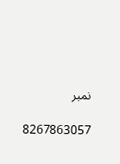نمبر

8267863057